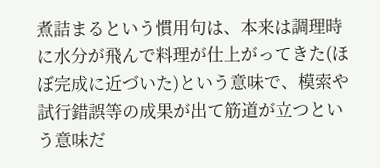煮詰まるという慣用句は、本来は調理時に水分が飛んで料理が仕上がってきた(ほぼ完成に近づいた)という意味で、模索や試行錯誤等の成果が出て筋道が立つという意味だ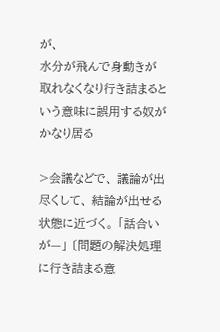が、
水分が飛んで身動きが取れなくなり行き詰まるという意味に誤用する奴がかなり居る

>会議などで、 議論が出尽くして、 結論が出せる状態に近づく。 「話合いが—」 〔問題の解決処理に行き詰まる意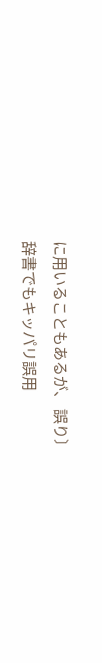に用いることもあるが、 誤り〕
辞書でもキッパリ誤用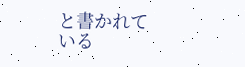と書かれている